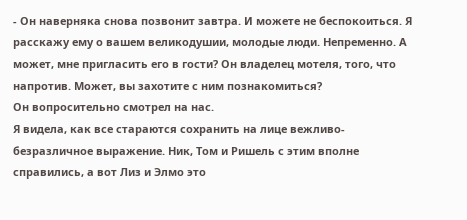- Он наверняка снова позвонит завтра. И можете не беспокоиться. Я расскажу ему о вашем великодушии, молодые люди. Непременно. А может, мне пригласить его в гости? Он владелец мотеля, того, что напротив. Может, вы захотите с ним познакомиться?
Он вопросительно смотрел на нас.
Я видела, как все стараются сохранить на лице вежливо-безразличное выражение. Ник, Том и Ришель с этим вполне справились, а вот Лиз и Элмо это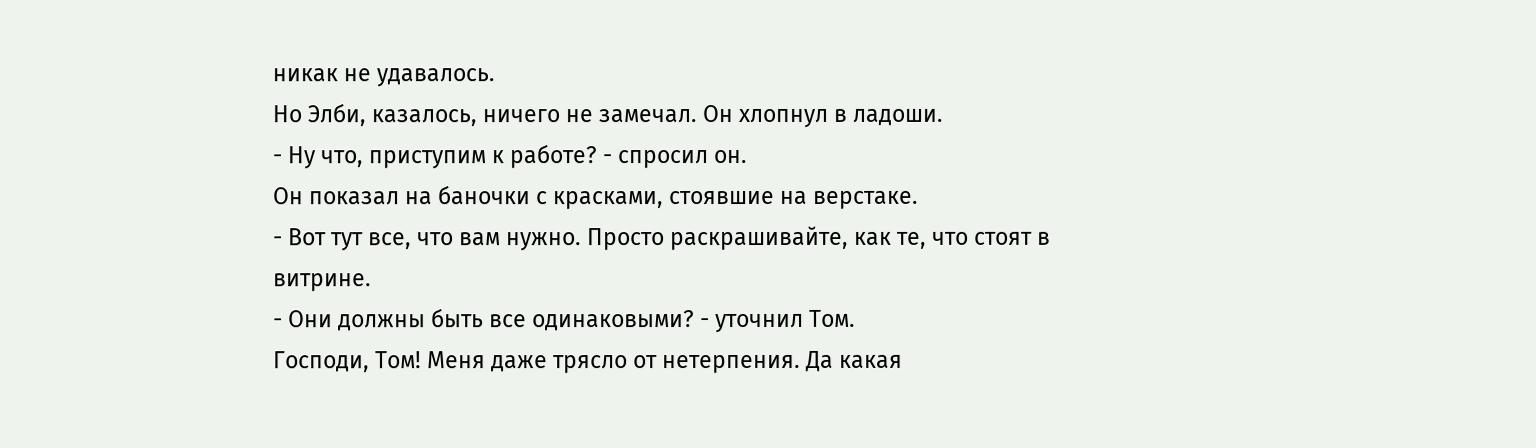никак не удавалось.
Но Элби, казалось, ничего не замечал. Он хлопнул в ладоши.
- Ну что, приступим к работе? - спросил он.
Он показал на баночки с красками, стоявшие на верстаке.
- Вот тут все, что вам нужно. Просто раскрашивайте, как те, что стоят в витрине.
- Они должны быть все одинаковыми? - уточнил Том.
Господи, Том! Меня даже трясло от нетерпения. Да какая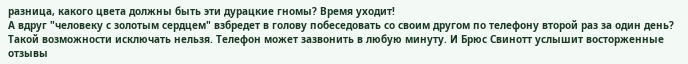разница, какого цвета должны быть эти дурацкие гномы? Время уходит!
А вдруг "человеку с золотым сердцем" взбредет в голову побеседовать со своим другом по телефону второй раз за один день? Такой возможности исключать нельзя. Телефон может зазвонить в любую минуту. И Брюс Свинотт услышит восторженные отзывы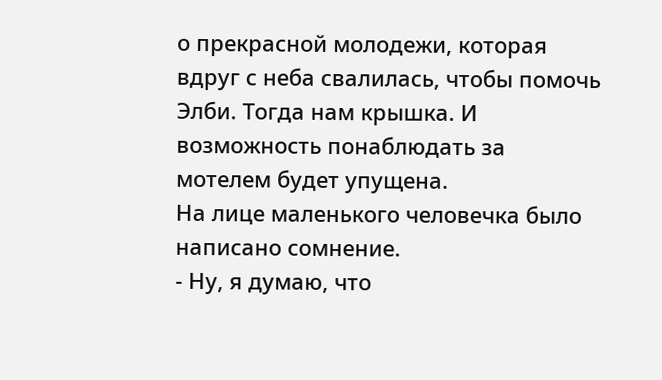о прекрасной молодежи, которая вдруг с неба свалилась, чтобы помочь Элби. Тогда нам крышка. И возможность понаблюдать за мотелем будет упущена.
На лице маленького человечка было написано сомнение.
- Ну, я думаю, что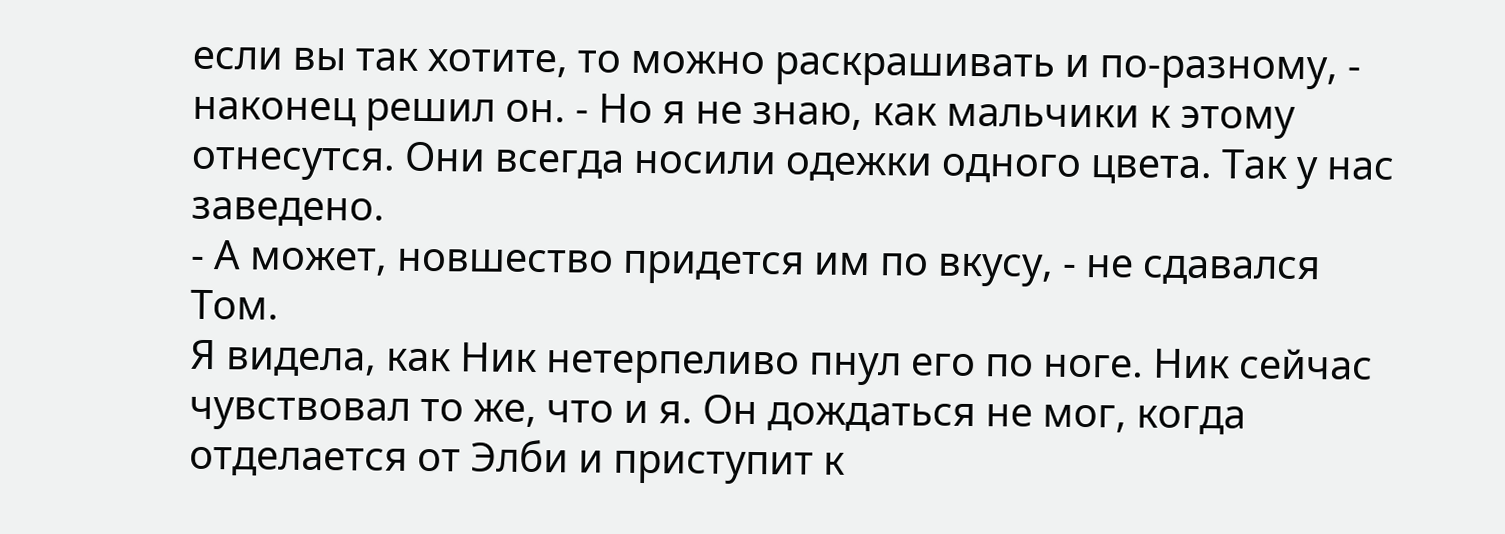если вы так хотите, то можно раскрашивать и по-разному, - наконец решил он. - Но я не знаю, как мальчики к этому отнесутся. Они всегда носили одежки одного цвета. Так у нас заведено.
- А может, новшество придется им по вкусу, - не сдавался Том.
Я видела, как Ник нетерпеливо пнул его по ноге. Ник сейчас чувствовал то же, что и я. Он дождаться не мог, когда отделается от Элби и приступит к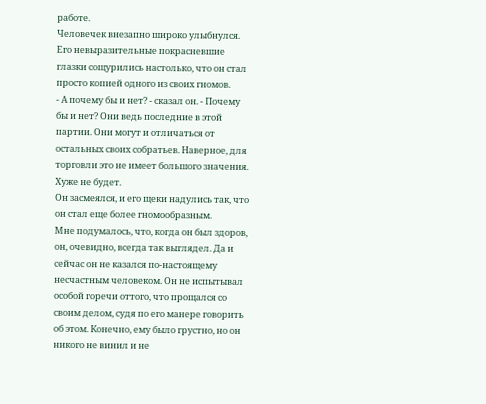работе.
Человечек внезапно широко улыбнулся. Его невыразительные покрасневшие глазки сощурились настолько, что он стал просто копией одного из своих гномов.
- А почему бы и нет? - сказал он. - Почему бы и нет? Они ведь последние в этой партии. Они могут и отличаться от остальных своих собратьев. Наверное, для торговли это не имеет большого значения. Хуже не будет.
Он засмеялся, и его щеки надулись так, что он стал еще более гномообразным.
Мне подумалось, что, когда он был здоров, он, очевидно, всегда так выглядел. Да и сейчас он не казался по-настоящему несчастным человеком. Он не испытывал особой горечи оттого, что прощался со своим делом, судя по его манере говорить об этом. Конечно, ему было грустно, но он никого не винил и не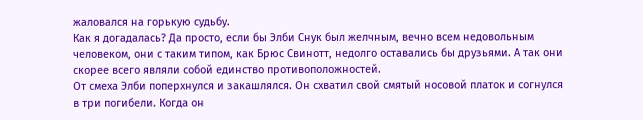жаловался на горькую судьбу.
Как я догадалась? Да просто, если бы Элби Снук был желчным, вечно всем недовольным человеком, они с таким типом, как Брюс Свинотт, недолго оставались бы друзьями. А так они скорее всего являли собой единство противоположностей.
От смеха Элби поперхнулся и закашлялся. Он схватил свой смятый носовой платок и согнулся в три погибели. Когда он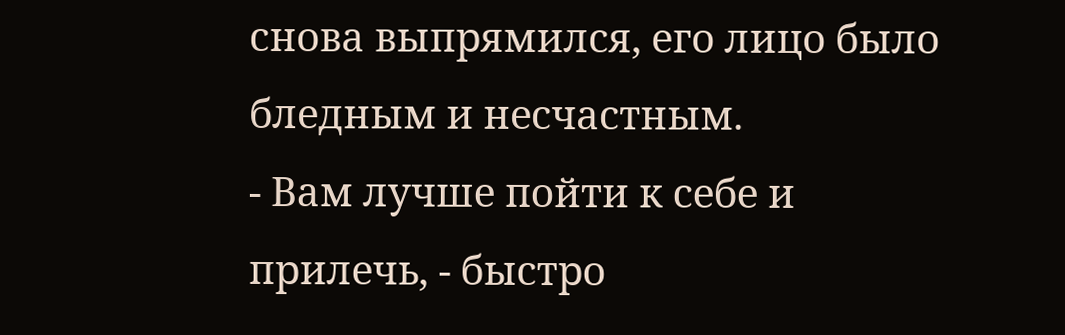снова выпрямился, его лицо было бледным и несчастным.
- Вам лучше пойти к себе и прилечь, - быстро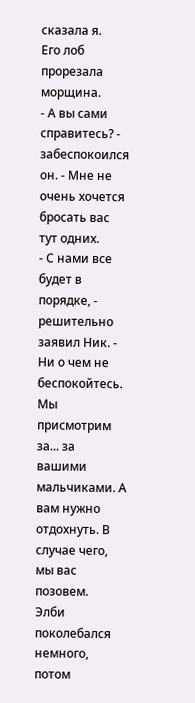сказала я.
Его лоб прорезала морщина.
- А вы сами справитесь? - забеспокоился он. - Мне не очень хочется бросать вас тут одних.
- С нами все будет в порядке, - решительно заявил Ник. - Ни о чем не беспокойтесь. Мы присмотрим за... за вашими мальчиками. А вам нужно отдохнуть. В случае чего, мы вас позовем.
Элби поколебался немного, потом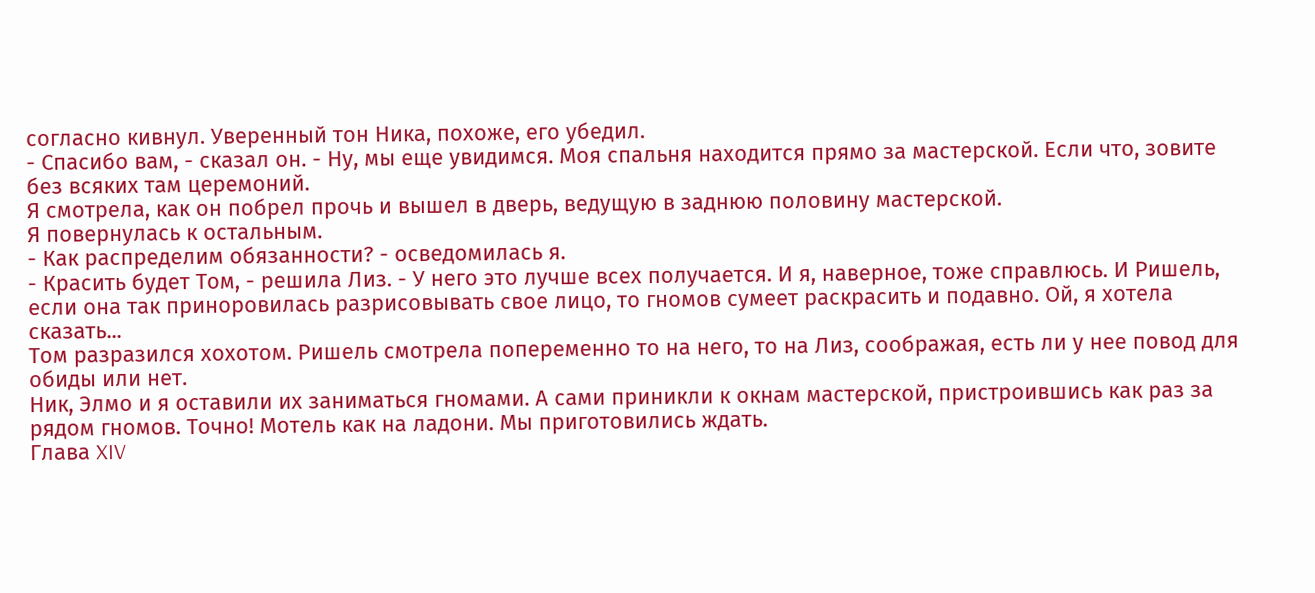согласно кивнул. Уверенный тон Ника, похоже, его убедил.
- Спасибо вам, - сказал он. - Ну, мы еще увидимся. Моя спальня находится прямо за мастерской. Если что, зовите без всяких там церемоний.
Я смотрела, как он побрел прочь и вышел в дверь, ведущую в заднюю половину мастерской.
Я повернулась к остальным.
- Как распределим обязанности? - осведомилась я.
- Красить будет Том, - решила Лиз. - У него это лучше всех получается. И я, наверное, тоже справлюсь. И Ришель, если она так приноровилась разрисовывать свое лицо, то гномов сумеет раскрасить и подавно. Ой, я хотела сказать...
Том разразился хохотом. Ришель смотрела попеременно то на него, то на Лиз, соображая, есть ли у нее повод для обиды или нет.
Ник, Элмо и я оставили их заниматься гномами. А сами приникли к окнам мастерской, пристроившись как раз за рядом гномов. Точно! Мотель как на ладони. Мы приготовились ждать.
Глава XIV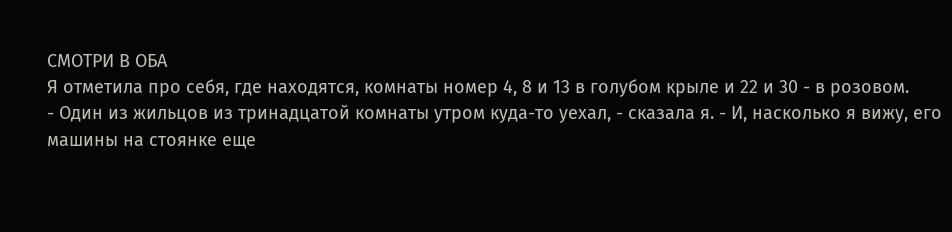СМОТРИ В ОБА
Я отметила про себя, где находятся, комнаты номер 4, 8 и 13 в голубом крыле и 22 и 30 - в розовом.
- Один из жильцов из тринадцатой комнаты утром куда-то уехал, - сказала я. - И, насколько я вижу, его машины на стоянке еще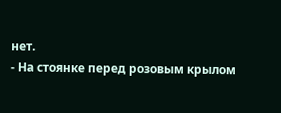нет.
- На стоянке перед розовым крылом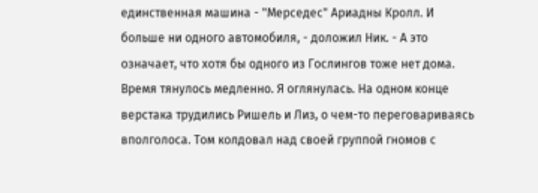единственная машина - "Мерседес" Ариадны Кролл. И больше ни одного автомобиля, - доложил Ник. - А это означает, что хотя бы одного из Гослингов тоже нет дома.
Время тянулось медленно. Я оглянулась. На одном конце верстака трудились Ришель и Лиз, о чем-то переговариваясь вполголоса. Том колдовал над своей группой гномов с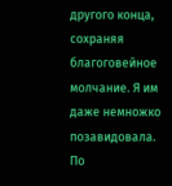другого конца, сохраняя благоговейное молчание. Я им даже немножко позавидовала. По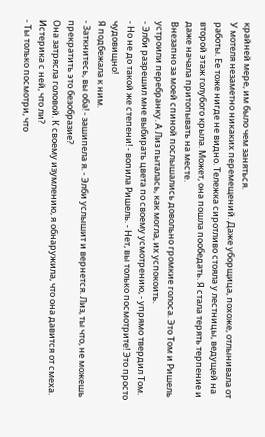крайней мере, им было чем заняться.
У мотеля незаметно никаких перемещений. Даже уборщица, похоже, отлынивала от работы. Ее тоже нигде не видно. Тележка сиротливо стояла у лестницы, ведущей на второй этаж голубого крыла. Может, она пошла пообедать. Я стала терять терпение и даже начала притопывать на месте.
Внезапно за моей спиной послышались довольно громкие голоса. Это Том и Ришель устроили перебранку. А Лиз пыталась, как могла, их успокоить.
- Элби разрешил мне выбирать цвета по своему усмотрению, - упрямо твердил Том.
- Но не до такой же степени! - вопила Ришель. - Нет, вы только посмотрите! Это просто чудовищно!
Я подбежала к ним.
- Заткнитесь, вы оба! - зашипела я. - Элби услышит и вернется. Лиз, ты что, не можешь прекратить это безобразие?
Она затрясла головой. К своему изумлению, я обнаружила, что она давится от смеха. Истерика с ней, что ли?
- Ты только посмотри, что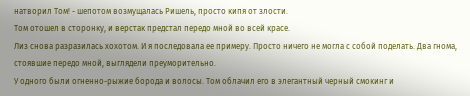натворил Том! - шепотом возмущалась Ришель, просто кипя от злости.
Том отошел в сторонку, и верстак предстал передо мной во всей красе.
Лиз снова разразилась хохотом. И я последовала ее примеру. Просто ничего не могла с собой поделать. Два гнома, стоявшие передо мной, выглядели преуморительно.
У одного были огненно-рыжие борода и волосы. Том облачил его в элегантный черный смокинг и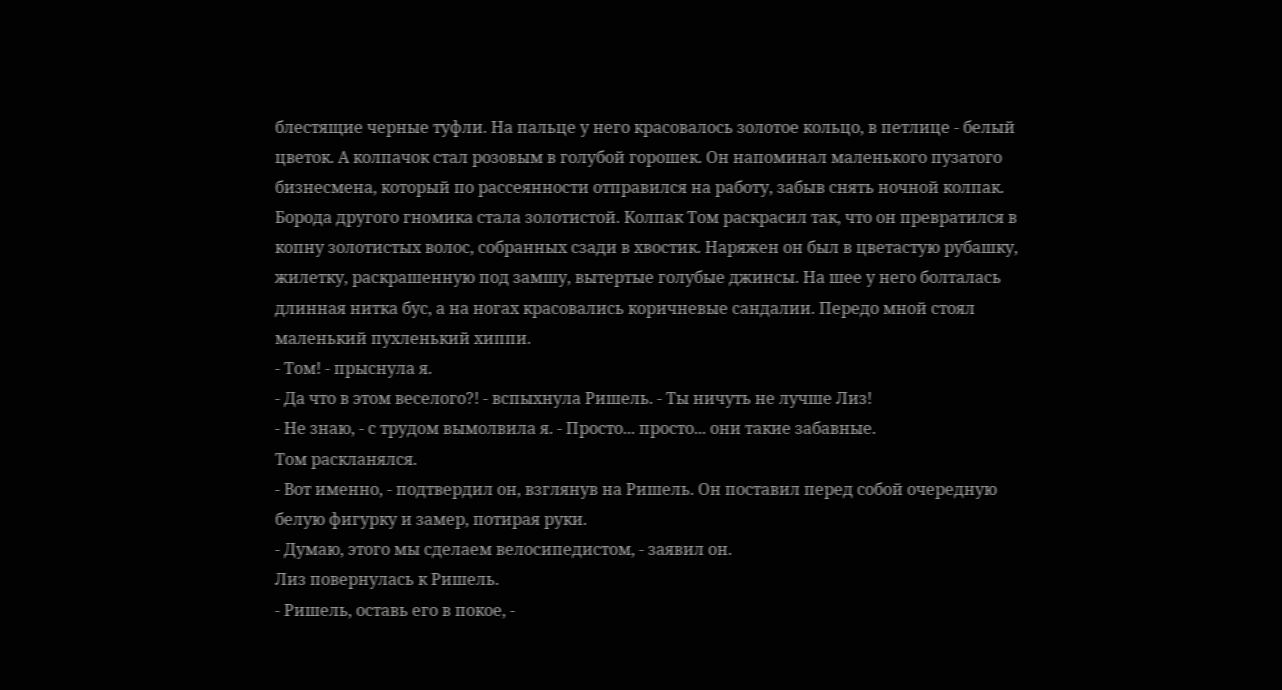блестящие черные туфли. На пальце у него красовалось золотое кольцо, в петлице - белый цветок. А колпачок стал розовым в голубой горошек. Он напоминал маленького пузатого бизнесмена, который по рассеянности отправился на работу, забыв снять ночной колпак.
Борода другого гномика стала золотистой. Колпак Том раскрасил так, что он превратился в копну золотистых волос, собранных сзади в хвостик. Наряжен он был в цветастую рубашку, жилетку, раскрашенную под замшу, вытертые голубые джинсы. На шее у него болталась длинная нитка бус, а на ногах красовались коричневые сандалии. Передо мной стоял маленький пухленький хиппи.
- Том! - прыснула я.
- Да что в этом веселого?! - вспыхнула Ришель. - Ты ничуть не лучше Лиз!
- Не знаю, - с трудом вымолвила я. - Просто... просто... они такие забавные.
Том раскланялся.
- Вот именно, - подтвердил он, взглянув на Ришель. Он поставил перед собой очередную белую фигурку и замер, потирая руки.
- Думаю, этого мы сделаем велосипедистом, - заявил он.
Лиз повернулась к Ришель.
- Ришель, оставь его в покое, -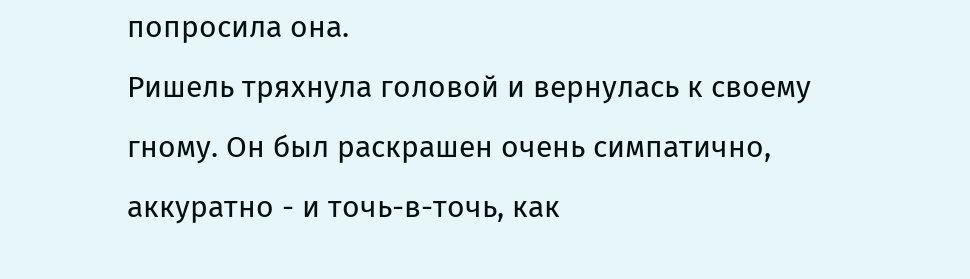попросила она.
Ришель тряхнула головой и вернулась к своему гному. Он был раскрашен очень симпатично, аккуратно - и точь-в-точь, как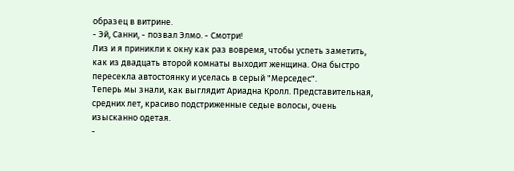образец в витрине.
- Эй, Санни, - позвал Элмо. - Смотри!
Лиз и я приникли к окну как раз вовремя, чтобы успеть заметить, как из двадцать второй комнаты выходит женщина. Она быстро пересекла автостоянку и уселась в серый "Мерседес".
Теперь мы знали, как выглядит Ариадна Кролл. Представительная, средних лет, красиво подстриженные седые волосы, очень изысканно одетая.
-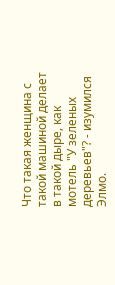Что такая женщина с такой машиной делает в такой дыре, как мотель "У зеленых деревьев"? - изумился Элмо.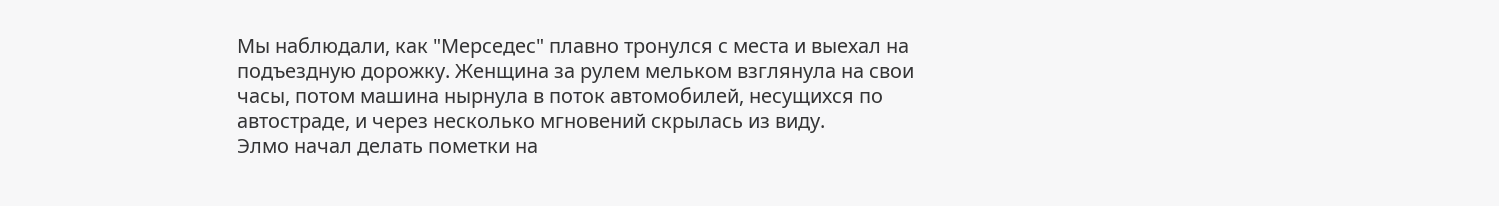Мы наблюдали, как "Мерседес" плавно тронулся с места и выехал на подъездную дорожку. Женщина за рулем мельком взглянула на свои часы, потом машина нырнула в поток автомобилей, несущихся по автостраде, и через несколько мгновений скрылась из виду.
Элмо начал делать пометки на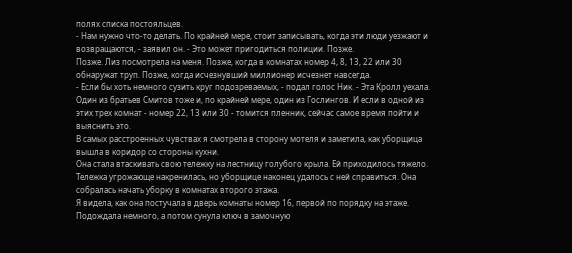полях списка постояльцев.
- Нам нужно что-то делать. По крайней мере, стоит записывать, когда эти люди уезжают и возвращаются, - заявил он. - Это может пригодиться полиции. Позже.
Позже. Лиз посмотрела на меня. Позже, когда в комнатах номер 4, 8, 13, 22 или 30 обнаружат труп. Позже, когда исчезнувший миллионер исчезнет навсегда.
- Если бы хоть немного сузить круг подозреваемых, - подал голос Ник. - Эта Кролл уехала. Один из братьев Смитов тоже и, по крайней мере, один из Гослингов. И если в одной из этих трех комнат - номер 22, 13 или 30 - томится пленник, сейчас самое время пойти и выяснить это.
В самых расстроенных чувствах я смотрела в сторону мотеля и заметила, как уборщица вышла в коридор со стороны кухни.
Она стала втаскивать свою тележку на лестницу голубого крыла. Ей приходилось тяжело. Тележка угрожающе накренилась, но уборщице наконец удалось с ней справиться. Она собралась начать уборку в комнатах второго этажа.
Я видела, как она постучала в дверь комнаты номер 16, первой по порядку на этаже. Подождала немного, а потом сунула ключ в замочную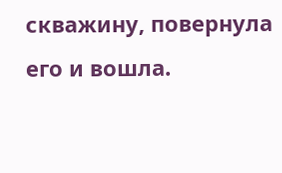скважину, повернула его и вошла.